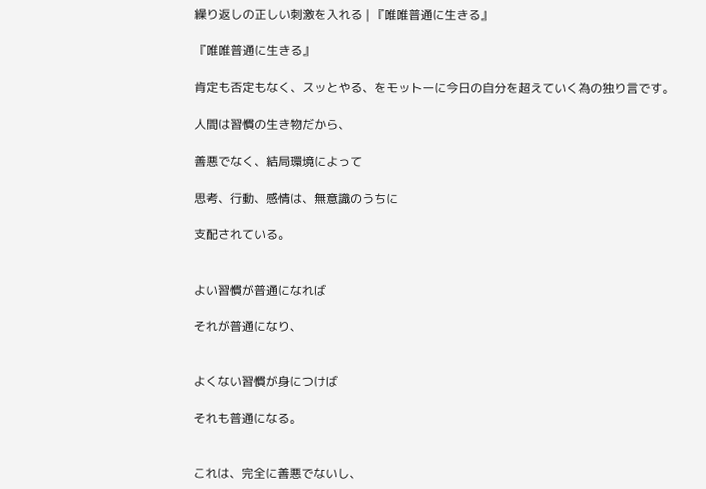繰り返しの正しい刺激を入れる | 『唯唯普通に生きる』

『唯唯普通に生きる』

肯定も否定もなく、スッとやる、をモットーに今日の自分を超えていく為の独り言です。

人間は習慣の生き物だから、

善悪でなく、結局環境によって

思考、行動、感情は、無意識のうちに

支配されている。


よい習慣が普通になれば

それが普通になり、


よくない習慣が身につけば

それも普通になる。


これは、完全に善悪でないし、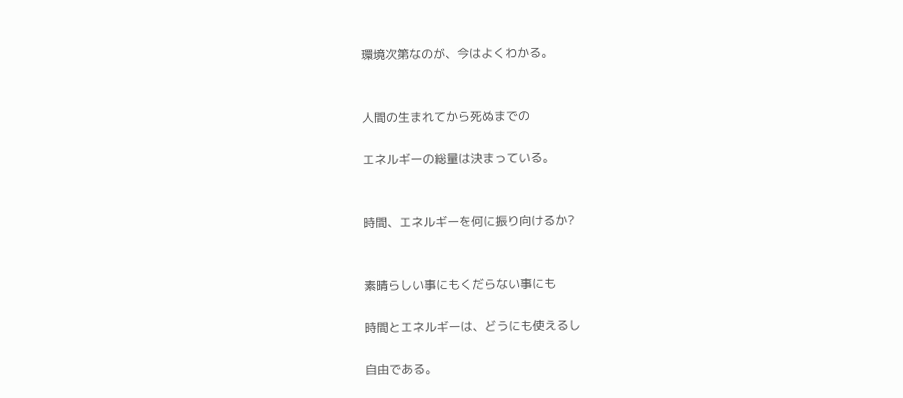環境次第なのが、今はよくわかる。


人間の生まれてから死ぬまでの

エネルギーの総量は決まっている。


時間、エネルギーを何に振り向けるか?


素晴らしい事にもくだらない事にも

時間とエネルギーは、どうにも使えるし

自由である。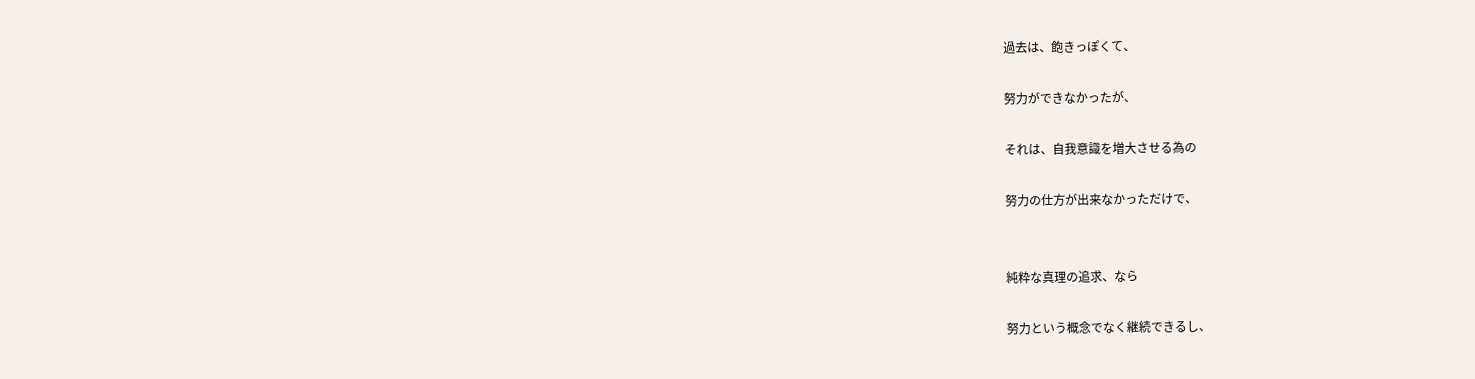過去は、飽きっぽくて、

努力ができなかったが、

それは、自我意識を増大させる為の

努力の仕方が出来なかっただけで、


純粋な真理の追求、なら

努力という概念でなく継続できるし、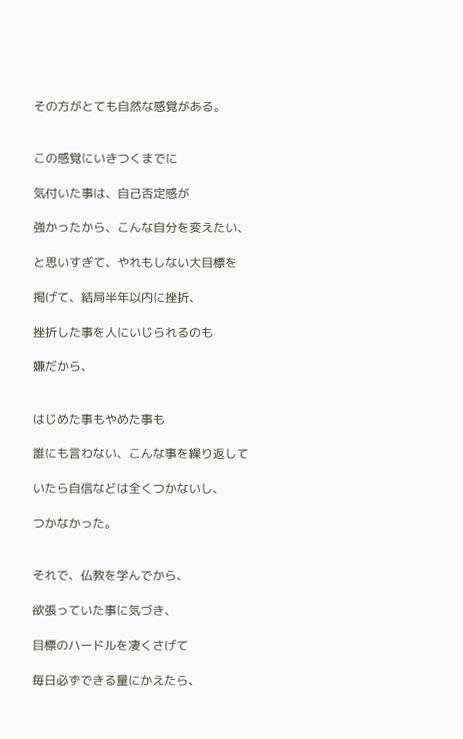その方がとても自然な感覚がある。


この感覚にいきつくまでに

気付いた事は、自己否定感が

強かったから、こんな自分を変えたい、

と思いすぎて、やれもしない大目標を

掲げて、結局半年以内に挫折、

挫折した事を人にいじられるのも

嫌だから、


はじめた事もやめた事も

誰にも言わない、こんな事を繰り返して

いたら自信などは全くつかないし、

つかなかった。


それで、仏教を学んでから、

欲張っていた事に気づき、

目標のハードルを凄くさげて

毎日必ずできる量にかえたら、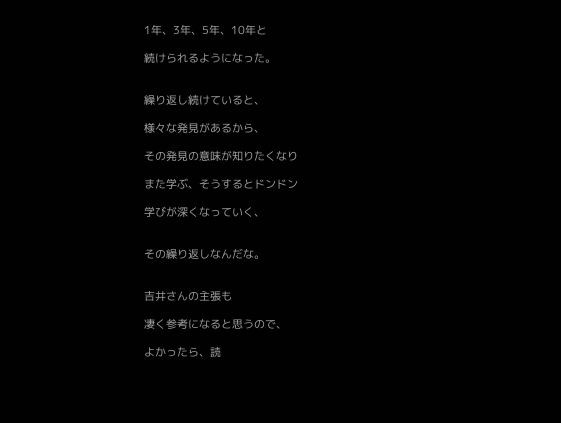1年、3年、5年、10年と

続けられるようになった。


繰り返し続けていると、

様々な発見があるから、

その発見の意味が知りたくなり

また学ぶ、そうするとドンドン

学びが深くなっていく、


その繰り返しなんだな。


吉井さんの主張も

凄く参考になると思うので、

よかったら、読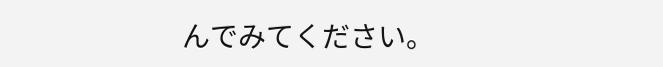んでみてください。